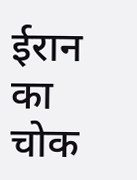ईरान का चोक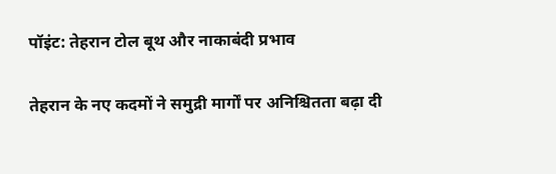पॉइंट: तेहरान टोल बूथ और नाकाबंदी प्रभाव

तेहरान के नए कदमों ने समुद्री मार्गों पर अनिश्चितता बढ़ा दी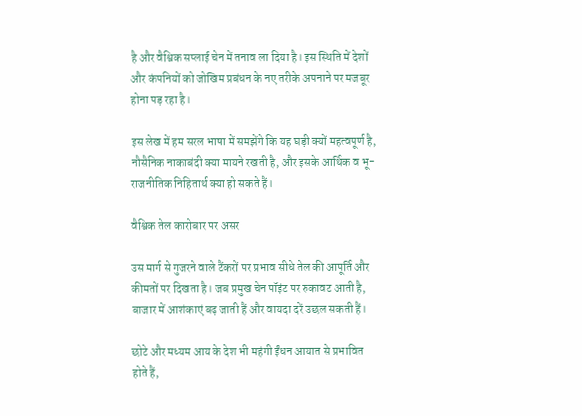है और वैश्विक सप्लाई चेन में तनाव ला दिया है। इस स्थिति में देशों और कंपनियों को जोखिम प्रबंधन के नए तरीके अपनाने पर मजबूर होना पड़ रहा है।

इस लेख में हम सरल भाषा में समझेंगे कि यह घड़ी क्यों महत्वपूर्ण है, नौसैनिक नाकाबंदी क्या मायने रखती है, और इसके आर्थिक व भू-राजनीतिक निहितार्थ क्या हो सकते हैं।

वैश्विक तेल कारोबार पर असर

उस मार्ग से गुजरने वाले टैंकरों पर प्रभाव सीधे तेल की आपूर्ति और कीमतों पर दिखता है। जब प्रमुख चेन पॉइंट पर रुकावट आती है, बाजार में आशंकाएं बढ़ जाती हैं और वायदा दरें उछल सकती हैं।

छोटे और मध्यम आय के देश भी महंगी ईंधन आयात से प्रभावित होते हैं,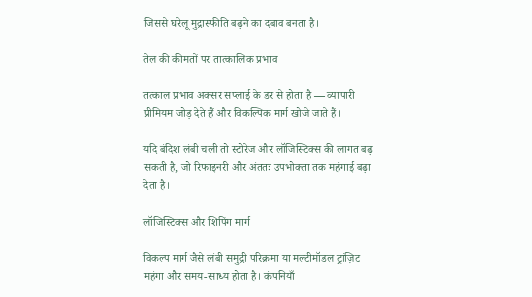जिससे घरेलू मुद्रास्फीति बढ़ने का दबाव बनता है।

तेल की कीमतों पर तात्कालिक प्रभाव

तत्काल प्रभाव अक्सर सप्लाई के डर से होता है — व्यापारी प्रीमियम जोड़ देते हैं और विकल्‍पिक मार्ग खोजे जाते हैं।

यदि बंदिश लंबी चली तो स्टोरेज और लॉजिस्टिक्स की लागत बढ़ सकती है, जो रिफाइनरी और अंततः उपभोक्ता तक महंगाई बढ़ा देता है।

लॉजिस्टिक्स और शिपिंग मार्ग

विकल्प मार्ग जैसे लंबी समुद्री परिक्रमा या मल्टीमॉडल ट्रांज़िट महंगा और समय-साध्य होता है। कंपनियाँ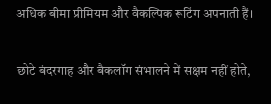अधिक बीमा प्रीमियम और वैकल्पिक रूटिंग अपनाती हैं।

छोटे बंदरगाह और बैकलॉग संभालने में सक्षम नहीं होते,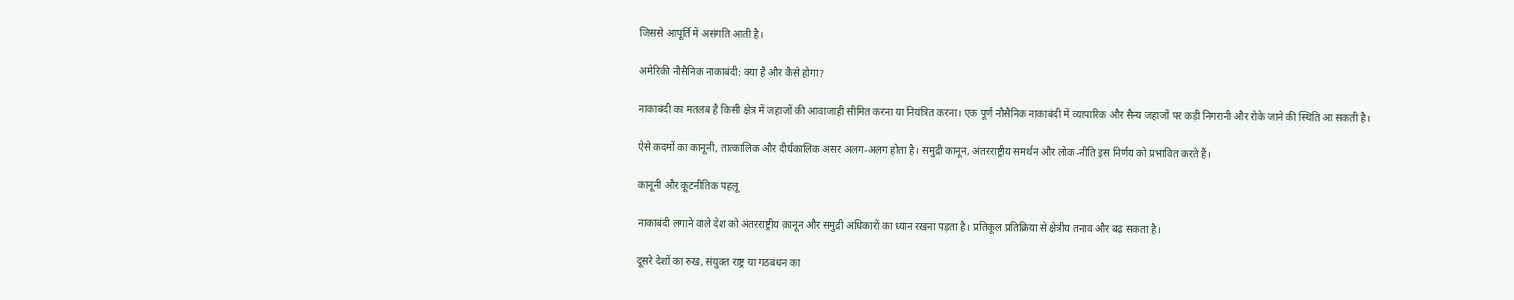जिससे आपूर्ति में असंगति आती है।

अमेरिकी नौसैनिक नाकाबंदी: क्या है और कैसे होगा?

नाकाबंदी का मतलब है किसी क्षेत्र में जहाजों की आवाजाही सीमित करना या नियंत्रित करना। एक पूर्ण नौसैनिक नाकाबंदी में व्यापारिक और सैन्य जहाजों पर कड़ी निगरानी और रोके जाने की स्थिति आ सकती है।

ऐसे कदमों का कानूनी, तात्कालिक और दीर्घकालिक असर अलग-अलग होता है। समुद्री कानून, अंतरराष्ट्रीय समर्थन और लोक-नीति इस निर्णय को प्रभावित करते हैं।

कानूनी और कूटनीतिक पहलू

नाकाबंदी लगाने वाले देश को अंतरराष्ट्रीय क़ानून और समुद्री अधिकारों का ध्यान रखना पड़ता है। प्रतिकूल प्रतिक्रिया से क्षेत्रीय तनाव और बढ़ सकता है।

दूसरे देशों का रुख, संयुक्त राष्ट्र या गठबंधन का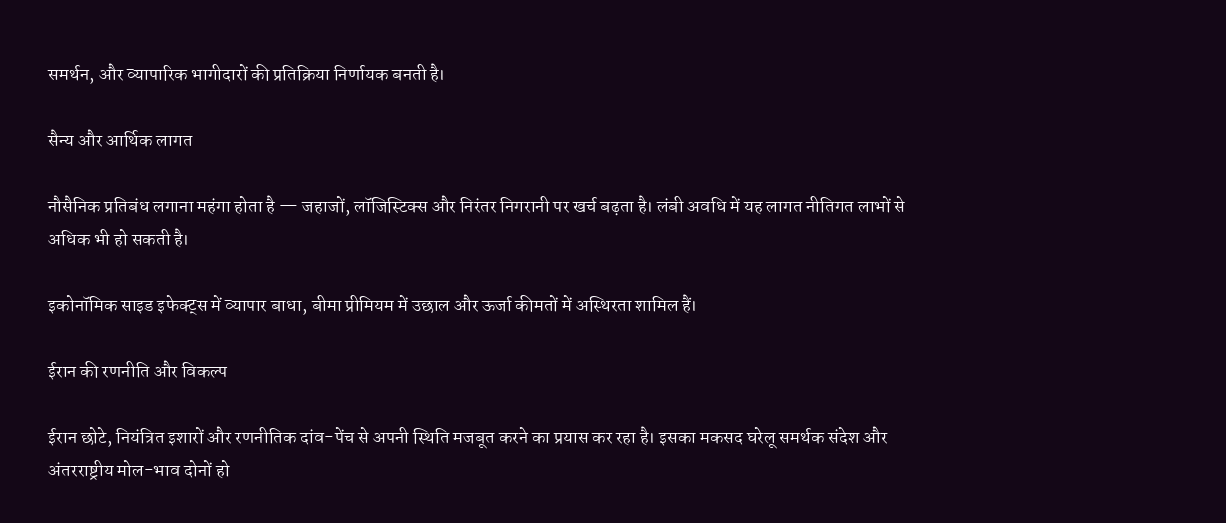समर्थन, और व्यापारिक भागीदारों की प्रतिक्रिया निर्णायक बनती है।

सैन्य और आर्थिक लागत

नौसैनिक प्रतिबंध लगाना महंगा होता है — जहाजों, लॉजिस्टिक्स और निरंतर निगरानी पर खर्च बढ़ता है। लंबी अवधि में यह लागत नीतिगत लाभों से अधिक भी हो सकती है।

इकोनॉमिक साइड इफेक्ट्स में व्यापार बाधा, बीमा प्रीमियम में उछाल और ऊर्जा कीमतों में अस्थिरता शामिल हैं।

ईरान की रणनीति और विकल्प

ईरान छोटे, नियंत्रित इशारों और रणनीतिक दांव-पेंच से अपनी स्थिति मजबूत करने का प्रयास कर रहा है। इसका मकसद घरेलू समर्थक संदेश और अंतरराष्ट्रीय मोल-भाव दोनों हो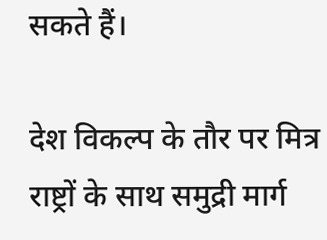सकते हैं।

देश विकल्प के तौर पर मित्र राष्ट्रों के साथ समुद्री मार्ग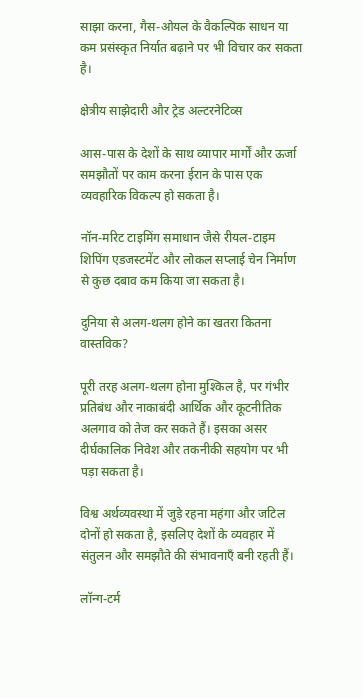साझा करना, गैस-ओयल के वैकल्पिक साधन या कम प्रसंस्कृत निर्यात बढ़ाने पर भी विचार कर सकता है।

क्षेत्रीय साझेदारी और ट्रेड अल्टरनेटिव्स

आस-पास के देशों के साथ व्यापार मार्गों और ऊर्जा समझौतों पर काम करना ईरान के पास एक व्यवहारिक विकल्प हो सकता है।

नॉन-मरिट टाइमिंग समाधान जैसे रीयल-टाइम शिपिंग एडजस्टमेंट और लोकल सप्लाई चेन निर्माण से कुछ दबाव कम किया जा सकता है।

दुनिया से अलग-थलग होने का खतरा कितना वास्तविक?

पूरी तरह अलग-थलग होना मुश्किल है, पर गंभीर प्रतिबंध और नाकाबंदी आर्थिक और कूटनीतिक अलगाव को तेज कर सकते हैं। इसका असर दीर्घकालिक निवेश और तकनीकी सहयोग पर भी पड़ा सकता है।

विश्व अर्थव्यवस्था में जुड़े रहना महंगा और जटिल दोनों हो सकता है, इसलिए देशों के व्यवहार में संतुलन और समझौते की संभावनाएँ बनी रहती हैं।

लॉन्ग-टर्म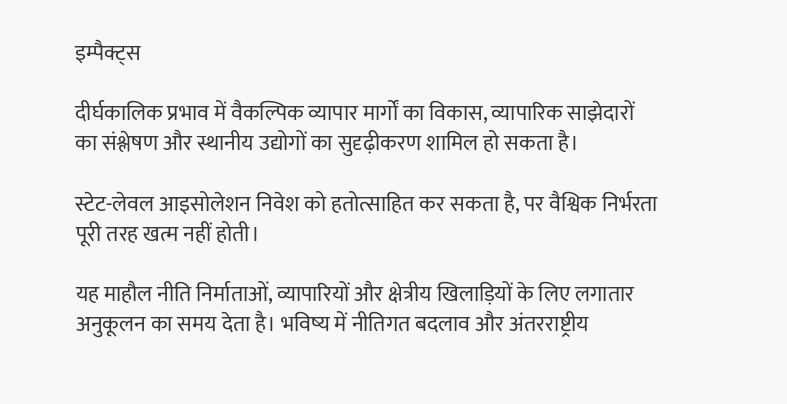इम्पैक्ट्स

दीर्घकालिक प्रभाव में वैकल्पिक व्यापार मार्गों का विकास, व्यापारिक साझेदारों का संश्लेषण और स्थानीय उद्योगों का सुदृढ़ीकरण शामिल हो सकता है।

स्टेट-लेवल आइसोलेशन निवेश को हतोत्साहित कर सकता है, पर वैश्विक निर्भरता पूरी तरह खत्म नहीं होती।

यह माहौल नीति निर्माताओं, व्यापारियों और क्षेत्रीय खिलाड़ियों के लिए लगातार अनुकूलन का समय देता है। भविष्य में नीतिगत बदलाव और अंतरराष्ट्रीय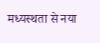मध्यस्थता से नया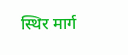स्थिर मार्ग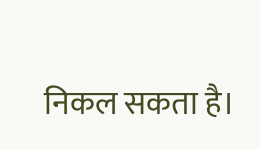निकल सकता है।